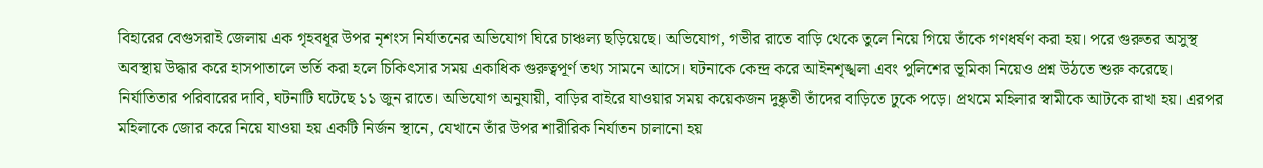বিহারের বেগুসরাই জেলায় এক গৃহবধূর উপর নৃশংস নির্যাতনের অভিযোগ ঘিরে চাঞ্চল্য ছড়িয়েছে। অভিযোগ, গভীর রাতে বাড়ি থেকে তুলে নিয়ে গিয়ে তাঁকে গণধর্ষণ করা হয়। পরে গুরুতর অসুস্থ অবস্থায় উদ্ধার করে হাসপাতালে ভর্তি করা হলে চিকিৎসার সময় একাধিক গুরুত্বপূর্ণ তথ্য সামনে আসে। ঘটনাকে কেন্দ্র করে আইনশৃঙ্খলা এবং পুলিশের ভূমিকা নিয়েও প্রশ্ন উঠতে শুরু করেছে।
নির্যাতিতার পরিবারের দাবি, ঘটনাটি ঘটেছে ১১ জুন রাতে। অভিযোগ অনুযায়ী, বাড়ির বাইরে যাওয়ার সময় কয়েকজন দুষ্কৃতী তাঁদের বাড়িতে ঢুকে পড়ে। প্রথমে মহিলার স্বামীকে আটকে রাখা হয়। এরপর মহিলাকে জোর করে নিয়ে যাওয়া হয় একটি নির্জন স্থানে, যেখানে তাঁর উপর শারীরিক নির্যাতন চালানো হয়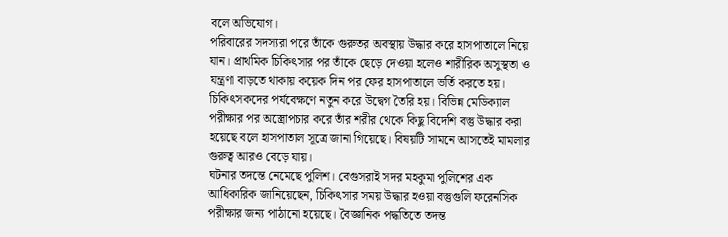বলে অভিযোগ।
পরিবারের সদস্যরা পরে তাঁকে গুরুতর অবস্থায় উদ্ধার করে হাসপাতালে নিয়ে যান। প্রাথমিক চিকিৎসার পর তাঁকে ছেড়ে দেওয়া হলেও শারীরিক অসুস্থতা ও যন্ত্রণা বাড়তে থাকায় কয়েক দিন পর ফের হাসপাতালে ভর্তি করতে হয়।
চিকিৎসকদের পর্যবেক্ষণে নতুন করে উদ্বেগ তৈরি হয়। বিভিন্ন মেডিক্যাল পরীক্ষার পর অস্ত্রোপচার করে তাঁর শরীর থেকে কিছু বিদেশি বস্তু উদ্ধার করা হয়েছে বলে হাসপাতাল সূত্রে জানা গিয়েছে। বিষয়টি সামনে আসতেই মামলার গুরুত্ব আরও বেড়ে যায়।
ঘটনার তদন্তে নেমেছে পুলিশ। বেগুসরাই সদর মহকুমা পুলিশের এক আধিকারিক জানিয়েছেন, চিকিৎসার সময় উদ্ধার হওয়া বস্তুগুলি ফরেনসিক পরীক্ষার জন্য পাঠানো হয়েছে। বৈজ্ঞানিক পদ্ধতিতে তদন্ত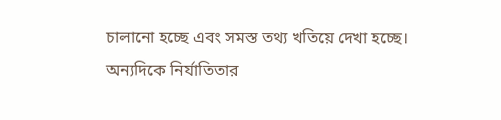চালানো হচ্ছে এবং সমস্ত তথ্য খতিয়ে দেখা হচ্ছে।
অন্যদিকে নির্যাতিতার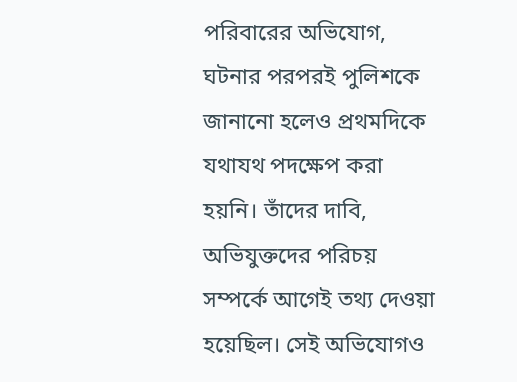পরিবারের অভিযোগ, ঘটনার পরপরই পুলিশকে জানানো হলেও প্রথমদিকে যথাযথ পদক্ষেপ করা হয়নি। তাঁদের দাবি, অভিযুক্তদের পরিচয় সম্পর্কে আগেই তথ্য দেওয়া হয়েছিল। সেই অভিযোগও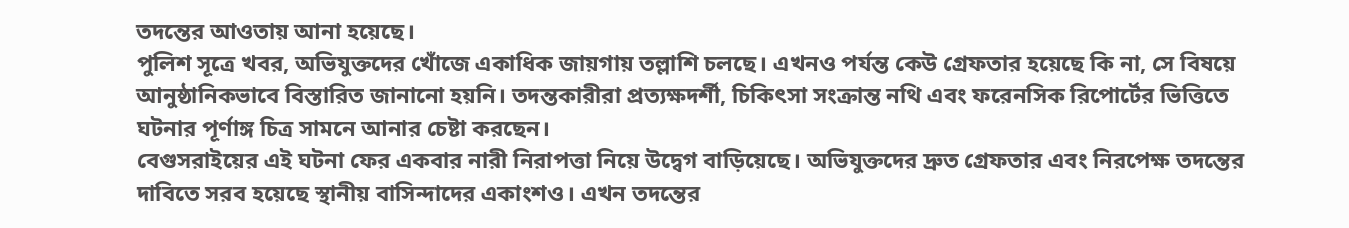তদন্তের আওতায় আনা হয়েছে।
পুলিশ সূত্রে খবর, অভিযুক্তদের খোঁজে একাধিক জায়গায় তল্লাশি চলছে। এখনও পর্যন্ত কেউ গ্রেফতার হয়েছে কি না, সে বিষয়ে আনুষ্ঠানিকভাবে বিস্তারিত জানানো হয়নি। তদন্তকারীরা প্রত্যক্ষদর্শী, চিকিৎসা সংক্রান্ত নথি এবং ফরেনসিক রিপোর্টের ভিত্তিতে ঘটনার পূর্ণাঙ্গ চিত্র সামনে আনার চেষ্টা করছেন।
বেগুসরাইয়ের এই ঘটনা ফের একবার নারী নিরাপত্তা নিয়ে উদ্বেগ বাড়িয়েছে। অভিযুক্তদের দ্রুত গ্রেফতার এবং নিরপেক্ষ তদন্তের দাবিতে সরব হয়েছে স্থানীয় বাসিন্দাদের একাংশও। এখন তদন্তের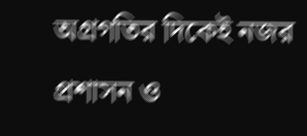অগ্রগতির দিকেই নজর প্রশাসন ও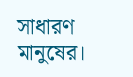সাধারণ মানুষের।